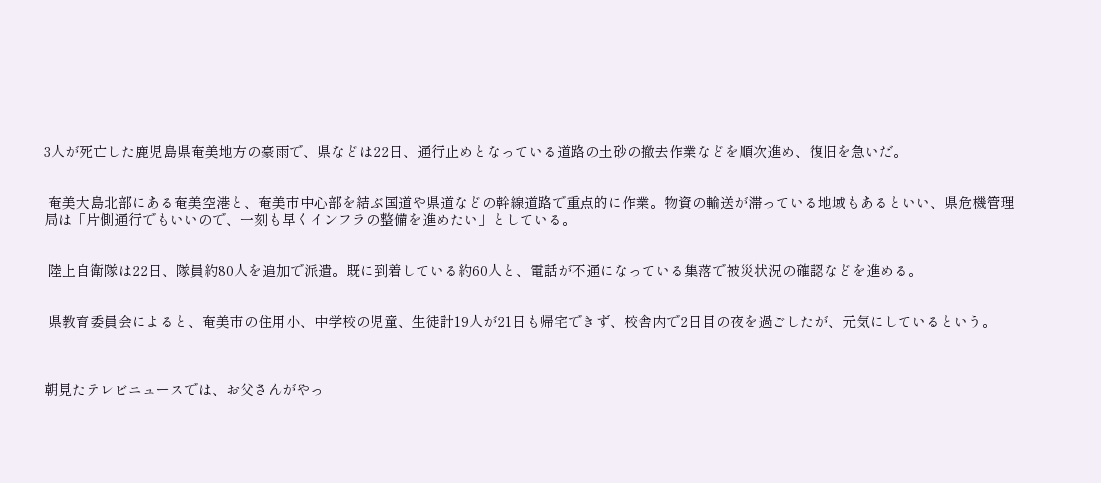3人が死亡した鹿児島県奄美地方の豪雨で、県などは22日、通行止めとなっている道路の土砂の撤去作業などを順次進め、復旧を急いだ。


 奄美大島北部にある奄美空港と、奄美市中心部を結ぶ国道や県道などの幹線道路で重点的に作業。物資の輸送が滞っている地域もあるといい、県危機管理局は「片側通行でもいいので、一刻も早くインフラの整備を進めたい」としている。


 陸上自衛隊は22日、隊員約80人を追加で派遣。既に到着している約60人と、電話が不通になっている集落で被災状況の確認などを進める。


 県教育委員会によると、奄美市の住用小、中学校の児童、生徒計19人が21日も帰宅できず、校舎内で2日目の夜を過ごしたが、元気にしているという。



朝見たテレビニュースでは、お父さんがやっ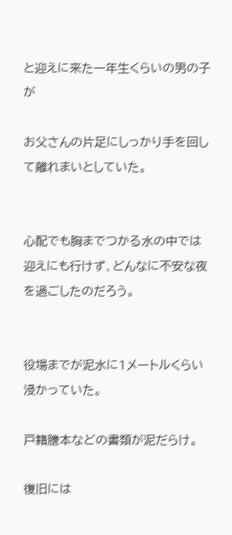と迎えに来た一年生くらいの男の子が

お父さんの片足にしっかり手を回して離れまいとしていた。


心配でも胸までつかる水の中では迎えにも行けず、どんなに不安な夜を過ごしたのだろう。


役場までが泥水に1メートルくらい浸かっていた。

戸籍謄本などの書類が泥だらけ。

復旧には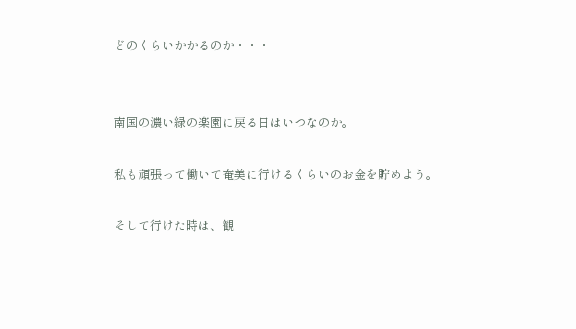どのくらいかかるのか・・・


南国の濃い緑の楽園に戻る日はいつなのか。

私も頑張って働いて奄美に行けるくらいのお金を貯めよう。

そして行けた時は、観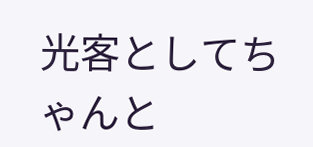光客としてちゃんと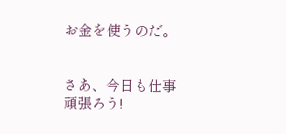お金を使うのだ。


さあ、今日も仕事頑張ろう!